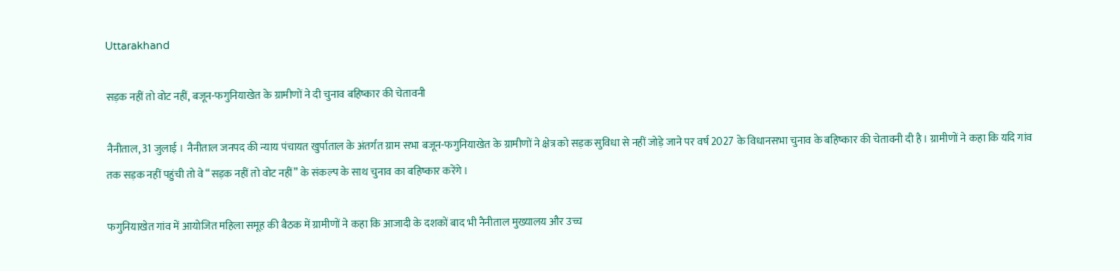Uttarakhand

सड़क नहीं तो वोट नहीं, बजून-फगुनियाखेत के ग्रामीणों ने दी चुनाव बहिष्कार की चेतावनी

नैनीताल, 31 जुलाई । नैनीताल जनपद की न्याय पंचायत खुर्पाताल के अंतर्गत ग्राम सभा बजून-फगुनियाखेत के ग्रामीणों ने क्षेत्र को सड़क सुविधा से नहीं जोड़े जाने पर वर्ष 2027 के विधानसभा चुनाव के बहिष्कार की चेतावनी दी है। ग्रामीणों ने कहा कि यदि गांव तक सड़क नहीं पहुंची तो वे “सड़क नहीं तो वोट नहीं” के संकल्प के साथ चुनाव का बहिष्कार करेंगे।

फगुनियाखेत गांव में आयोजित महिला समूह की बैठक में ग्रामीणों ने कहा कि आजादी के दशकों बाद भी नैनीताल मुख्यालय और उच्च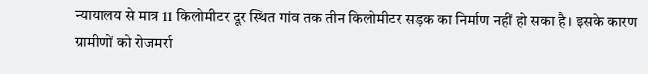न्यायालय से मात्र 11 किलोमीटर दूर स्थित गांव तक तीन किलोमीटर सड़क का निर्माण नहीं हो सका है। इसके कारण ग्रामीणों को रोजमर्रा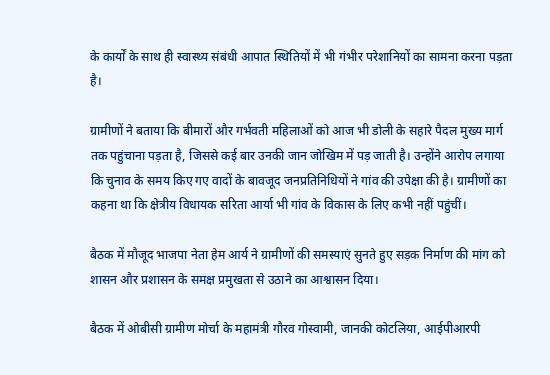के कार्यों के साथ ही स्वास्थ्य संबंधी आपात स्थितियों में भी गंभीर परेशानियों का सामना करना पड़ता है।

ग्रामीणों ने बताया कि बीमारों और गर्भवती महिलाओं को आज भी डोली के सहारे पैदल मुख्य मार्ग तक पहुंचाना पड़ता है, जिससे कई बार उनकी जान जोखिम में पड़ जाती है। उन्होंने आरोप लगाया कि चुनाव के समय किए गए वादों के बावजूद जनप्रतिनिधियों ने गांव की उपेक्षा की है। ग्रामीणों का कहना था कि क्षेत्रीय विधायक सरिता आर्या भी गांव के विकास के लिए कभी नहीं पहुंचीं।

बैठक में मौजूद भाजपा नेता हेम आर्य ने ग्रामीणों की समस्याएं सुनते हुए सड़क निर्माण की मांग को शासन और प्रशासन के समक्ष प्रमुखता से उठाने का आश्वासन दिया।

बैठक में ओबीसी ग्रामीण मोर्चा के महामंत्री गौरव गोस्वामी, जानकी कोटलिया, आईपीआरपी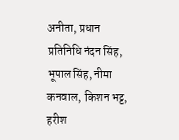अनीता, प्रधान प्रतिनिधि नंदन सिंह, भूपाल सिंह, नीमा कनवाल, किशन भट्ट, हरीश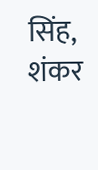सिंह, शंकर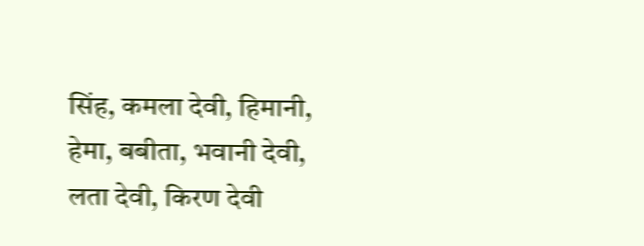सिंह, कमला देवी, हिमानी, हेमा, बबीता, भवानी देवी, लता देवी, किरण देवी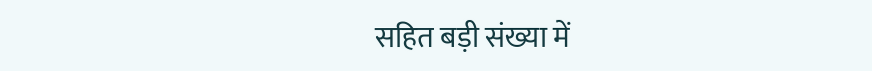सहित बड़ी संख्या में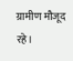ग्रामीण मौजूद रहे।